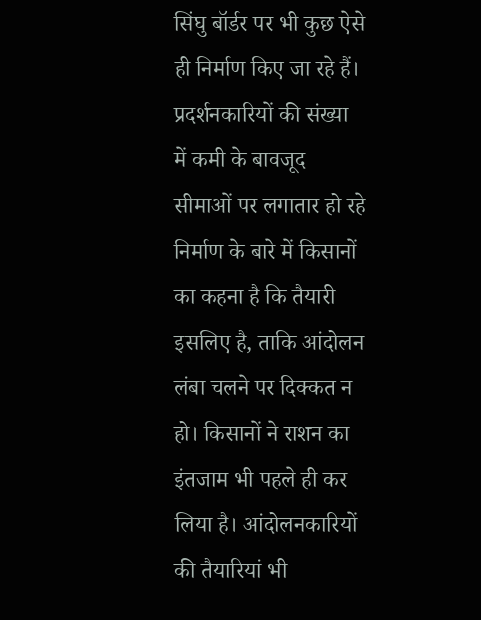सिंघु बॉर्डर पर भी कुछ ऐसे ही निर्माण किए जा रहे हैं। प्रदर्शनकारियों की संख्या में कमी के बावजूद सीमाओं पर लगातार हो रहे निर्माण के बारे में किसानों का कहना है कि तैयारी इसलिए है, ताकि आंदोलन लंबा चलने पर दिक्कत न हो। किसानों ने राशन का इंतजाम भी पहले ही कर लिया है। आंदोलनकारियों की तैयारियां भी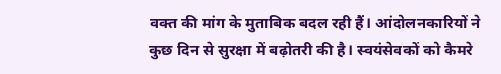वक्त की मांग के मुताबिक बदल रही हैं। आंदोलनकारियों ने कुछ दिन से सुरक्षा में बढ़ोतरी की है। स्वयंसेवकों को कैमरे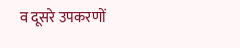व दूसरे उपकरणों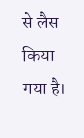से लैस किया गया है।